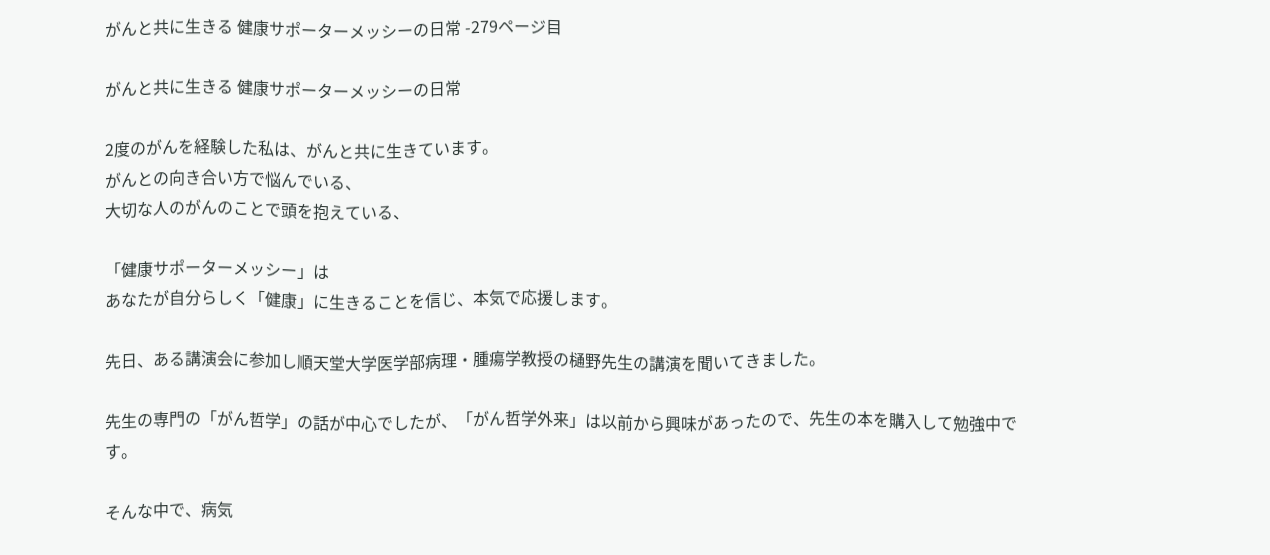がんと共に生きる 健康サポーターメッシーの日常 -279ページ目

がんと共に生きる 健康サポーターメッシーの日常

2度のがんを経験した私は、がんと共に生きています。
がんとの向き合い方で悩んでいる、
大切な人のがんのことで頭を抱えている、

「健康サポーターメッシー」は
あなたが自分らしく「健康」に生きることを信じ、本気で応援します。

先日、ある講演会に参加し順天堂大学医学部病理・腫瘍学教授の樋野先生の講演を聞いてきました。

先生の専門の「がん哲学」の話が中心でしたが、「がん哲学外来」は以前から興味があったので、先生の本を購入して勉強中です。

そんな中で、病気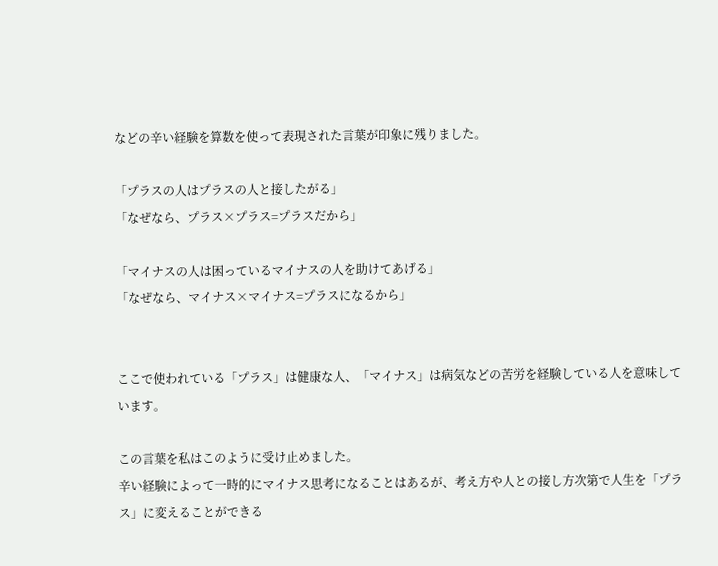などの辛い経験を算数を使って表現された言葉が印象に残りました。

「プラスの人はプラスの人と接したがる」
「なぜなら、プラス×プラス=プラスだから」

「マイナスの人は困っているマイナスの人を助けてあげる」
「なぜなら、マイナス×マイナス=プラスになるから」


ここで使われている「プラス」は健康な人、「マイナス」は病気などの苦労を経験している人を意味しています。

この言葉を私はこのように受け止めました。
辛い経験によって一時的にマイナス思考になることはあるが、考え方や人との接し方次第で人生を「プラス」に変えることができる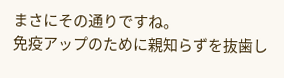まさにその通りですね。
免疫アップのために親知らずを抜歯し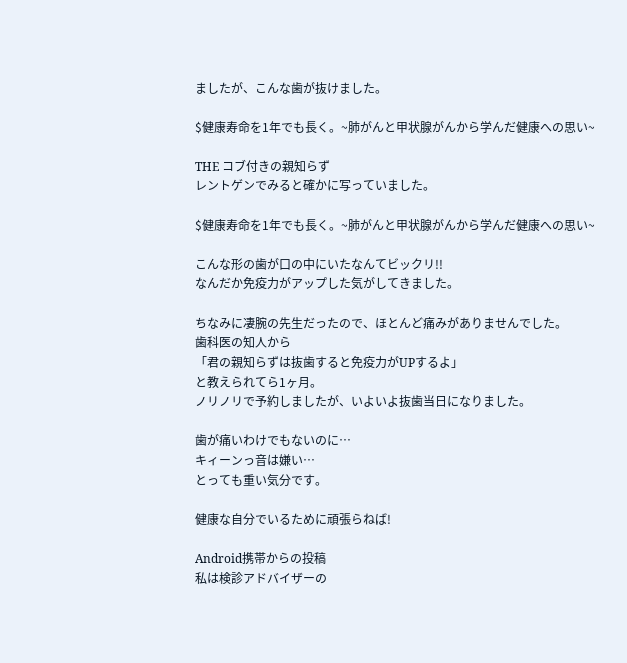ましたが、こんな歯が抜けました。

$健康寿命を1年でも長く。~肺がんと甲状腺がんから学んだ健康への思い~

THE コブ付きの親知らず
レントゲンでみると確かに写っていました。

$健康寿命を1年でも長く。~肺がんと甲状腺がんから学んだ健康への思い~

こんな形の歯が口の中にいたなんてビックリ!!
なんだか免疫力がアップした気がしてきました。

ちなみに凄腕の先生だったので、ほとんど痛みがありませんでした。
歯科医の知人から
「君の親知らずは抜歯すると免疫力がUPするよ」
と教えられてら1ヶ月。
ノリノリで予約しましたが、いよいよ抜歯当日になりました。

歯が痛いわけでもないのに…
キィーンっ音は嫌い…
とっても重い気分です。

健康な自分でいるために頑張らねば!

Android携帯からの投稿
私は検診アドバイザーの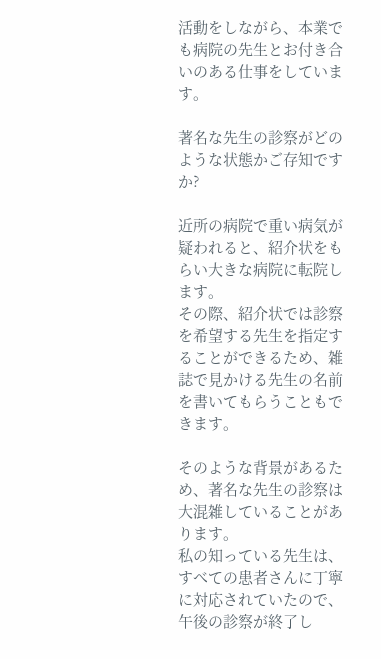活動をしながら、本業でも病院の先生とお付き合いのある仕事をしています。

著名な先生の診察がどのような状態かご存知ですか?

近所の病院で重い病気が疑われると、紹介状をもらい大きな病院に転院します。
その際、紹介状では診察を希望する先生を指定することができるため、雑誌で見かける先生の名前を書いてもらうこともできます。

そのような背景があるため、著名な先生の診察は大混雑していることがあります。
私の知っている先生は、すべての患者さんに丁寧に対応されていたので、午後の診察が終了し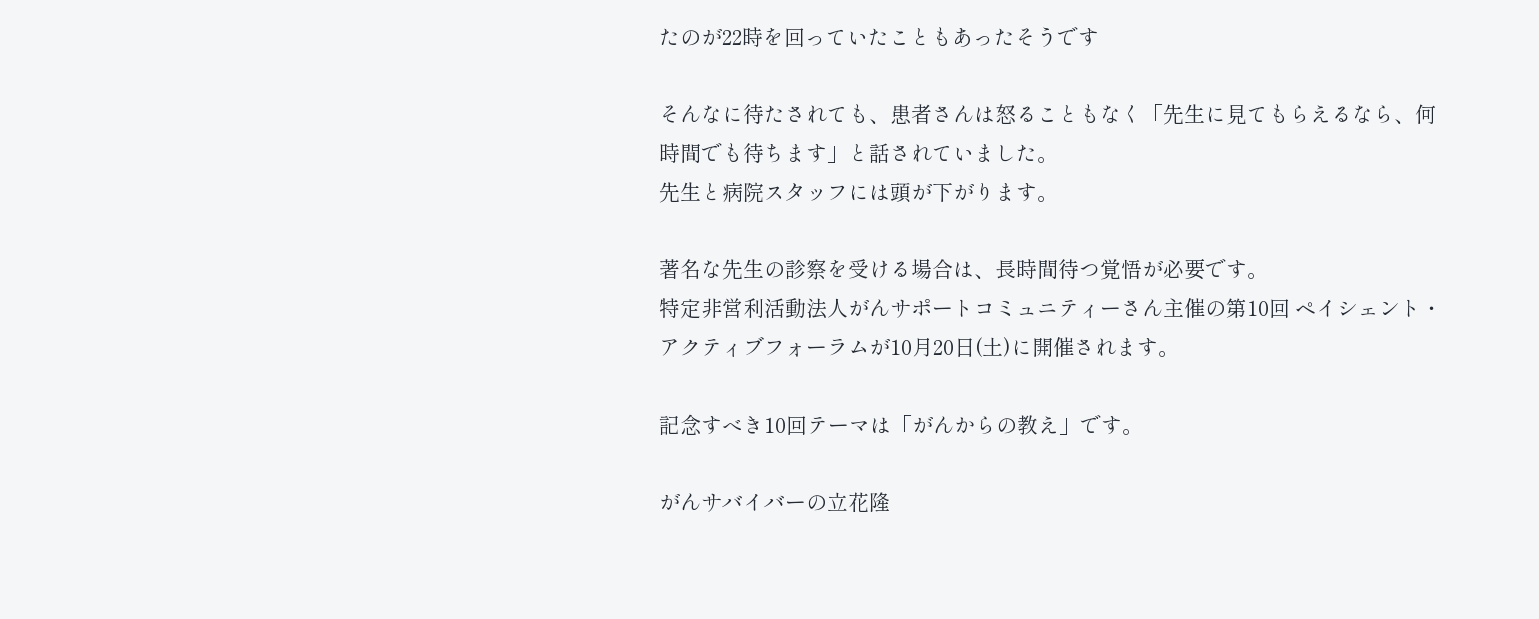たのが22時を回っていたこともあったそうです

そんなに待たされても、患者さんは怒ることもなく「先生に見てもらえるなら、何時間でも待ちます」と話されていました。
先生と病院スタッフには頭が下がります。

著名な先生の診察を受ける場合は、長時間待つ覚悟が必要です。
特定非営利活動法人がんサポートコミュニティーさん主催の第10回 ペイシェント・アクティブフォーラムが10月20日(土)に開催されます。

記念すべき10回テーマは「がんからの教え」です。

がんサバイバーの立花隆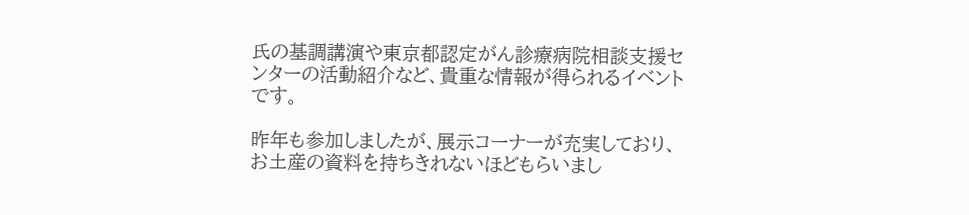氏の基調講演や東京都認定がん診療病院相談支援センターの活動紹介など、貴重な情報が得られるイベントです。

昨年も参加しましたが、展示コーナーが充実しており、お土産の資料を持ちきれないほどもらいまし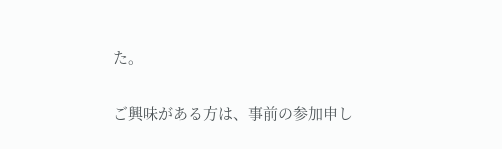た。

ご興味がある方は、事前の参加申し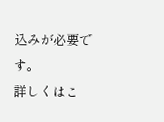込みが必要です。
詳しくはこ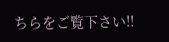ちらをご覧下さい!!